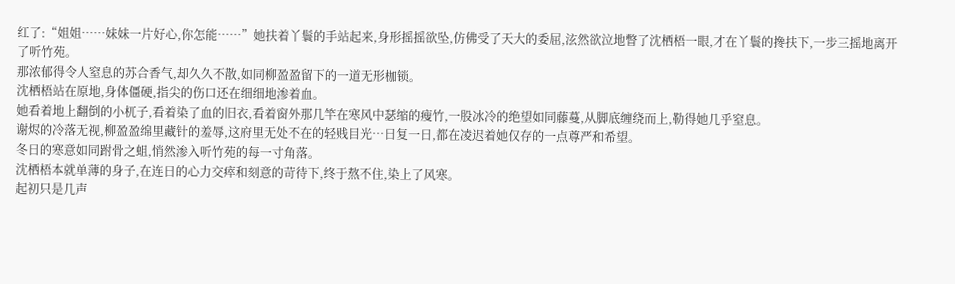红了:“姐姐……妹妹一片好心,你怎能……”她扶着丫鬟的手站起来,身形摇摇欲坠,仿佛受了天大的委屈,泫然欲泣地瞥了沈栖梧一眼,才在丫鬟的搀扶下,一步三摇地离开了听竹苑。
那浓郁得令人窒息的苏合香气,却久久不散,如同柳盈盈留下的一道无形枷锁。
沈栖梧站在原地,身体僵硬,指尖的伤口还在细细地渗着血。
她看着地上翻倒的小杌子,看着染了血的旧衣,看着窗外那几竿在寒风中瑟缩的瘦竹,一股冰冷的绝望如同藤蔓,从脚底缠绕而上,勒得她几乎窒息。
谢烬的冷落无视,柳盈盈绵里藏针的羞辱,这府里无处不在的轻贱目光…日复一日,都在凌迟着她仅存的一点尊严和希望。
冬日的寒意如同跗骨之蛆,悄然渗入听竹苑的每一寸角落。
沈栖梧本就单薄的身子,在连日的心力交瘁和刻意的苛待下,终于熬不住,染上了风寒。
起初只是几声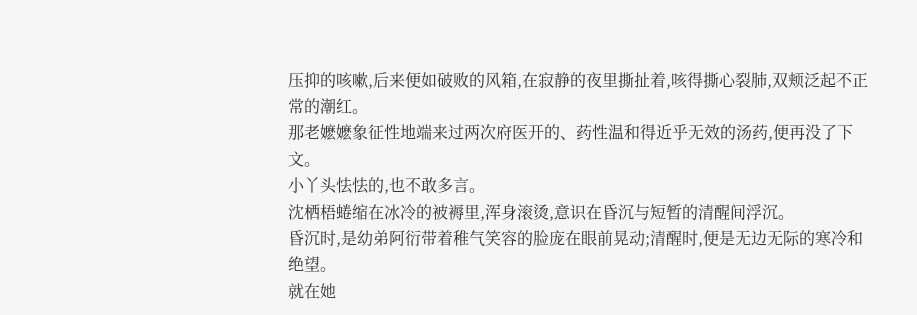压抑的咳嗽,后来便如破败的风箱,在寂静的夜里撕扯着,咳得撕心裂肺,双颊泛起不正常的潮红。
那老嬷嬷象征性地端来过两次府医开的、药性温和得近乎无效的汤药,便再没了下文。
小丫头怯怯的,也不敢多言。
沈栖梧蜷缩在冰冷的被褥里,浑身滚烫,意识在昏沉与短暂的清醒间浮沉。
昏沉时,是幼弟阿衍带着稚气笑容的脸庞在眼前晃动;清醒时,便是无边无际的寒冷和绝望。
就在她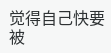觉得自己快要被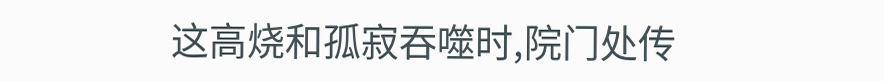这高烧和孤寂吞噬时,院门处传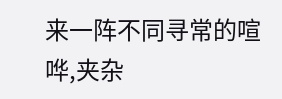来一阵不同寻常的喧哗,夹杂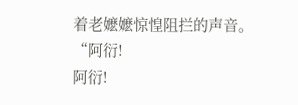着老嬷嬷惊惶阻拦的声音。
“阿衍!
阿衍!